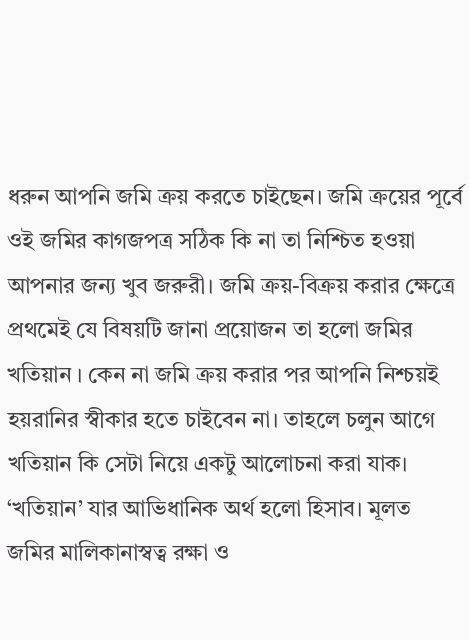ধরুন আপনি জমি ক্রয় করতে চাইছেন। জমি ক্রয়ের পূর্বে ওই জমির কাগজপত্র সঠিক কি না তা নিশ্চিত হওয়া আপনার জন্য খুব জরুরী। জমি ক্রয়-বিক্রয় করার ক্ষেত্রে প্রথমেই যে বিষয়টি জানা প্রয়োজন তা হলো জমির খতিয়ান । কেন না জমি ক্রয় করার পর আপনি নিশ্চয়ই হয়রানির স্বীকার হতে চাইবেন না। তাহলে চলুন আগে খতিয়ান কি সেটা নিয়ে একটু আলোচনা করা যাক। ‘খতিয়ান’ যার আভিধানিক অর্থ হলো হিসাব। মূলত জমির মালিকানাস্বত্ব রক্ষা ও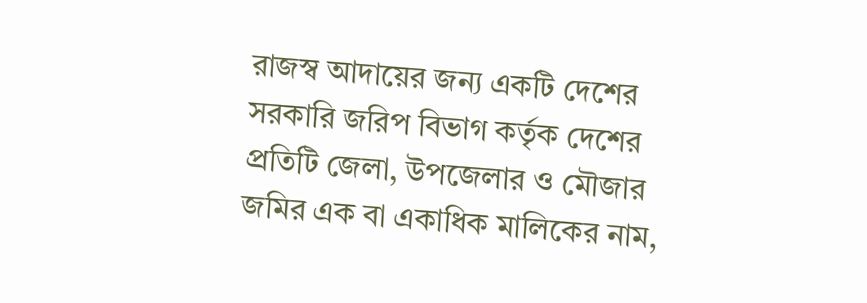রাজস্ব আদায়ের জন্য একটি দেশের সরকারি জরিপ বিভাগ কর্তৃক দেশের প্রতিটি জেলা, উপজেলার ও মৌজার জমির এক বা একাধিক মালিকের নাম,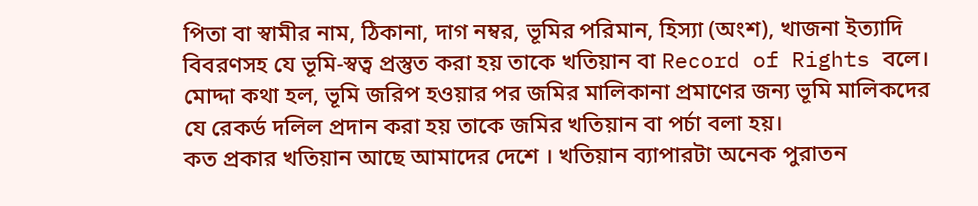পিতা বা স্বামীর নাম, ঠিকানা, দাগ নম্বর, ভূমির পরিমান, হিস্যা (অংশ), খাজনা ইত্যাদি বিবরণসহ যে ভূমি-স্বত্ব প্রস্তুত করা হয় তাকে খতিয়ান বা Record of Rights বলে। মোদ্দা কথা হল, ভূমি জরিপ হওয়ার পর জমির মালিকানা প্রমাণের জন্য ভূমি মালিকদের যে রেকর্ড দলিল প্রদান করা হয় তাকে জমির খতিয়ান বা পর্চা বলা হয়।
কত প্রকার খতিয়ান আছে আমাদের দেশে । খতিয়ান ব্যাপারটা অনেক পুরাতন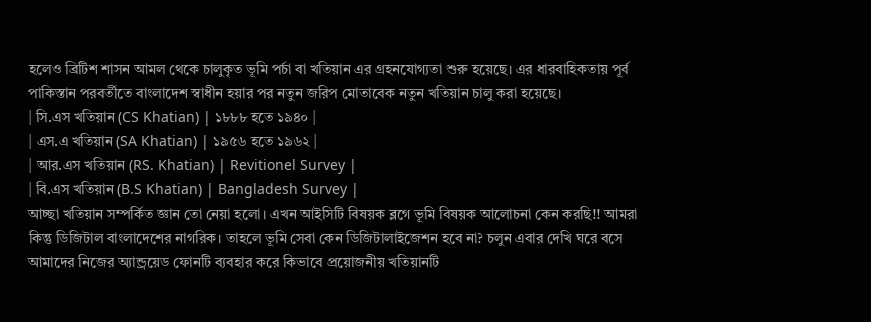হলেও ব্রিটিশ শাসন আমল থেকে চালুকৃত ভূমি পর্চা বা খতিয়ান এর গ্রহনযোগ্যতা শুরু হয়েছে। এর ধারবাহিকতায় পূর্ব পাকিস্তান পরবর্তীতে বাংলাদেশ স্বাধীন হয়ার পর নতুন জরিপ মোতাবেক নতুন খতিয়ান চালু করা হয়েছে।
| সি.এস খতিয়ান (CS Khatian) | ১৮৮৮ হতে ১৯৪০ |
| এস.এ খতিয়ান (SA Khatian) | ১৯৫৬ হতে ১৯৬২ |
| আর.এস খতিয়ান (RS. Khatian) | Revitionel Survey |
| বি.এস খতিয়ান (B.S Khatian) | Bangladesh Survey |
আচ্ছা খতিয়ান সম্পর্কিত জ্ঞান তো নেয়া হলো। এখন আইসিটি বিষয়ক ব্লগে ভূমি বিষয়ক আলোচনা কেন করছি!! আমরা কিন্তু ডিজিটাল বাংলাদেশের নাগরিক। তাহলে ভূমি সেবা কেন ডিজিটালাইজেশন হবে না? চলুন এবার দেখি ঘরে বসে আমাদের নিজের অ্যান্ড্রয়েড ফোনটি ব্যবহার করে কিভাবে প্রয়োজনীয় খতিয়ানটি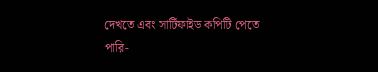দেখতে এবং সার্টিফাইড কপিটি পেতে পারি-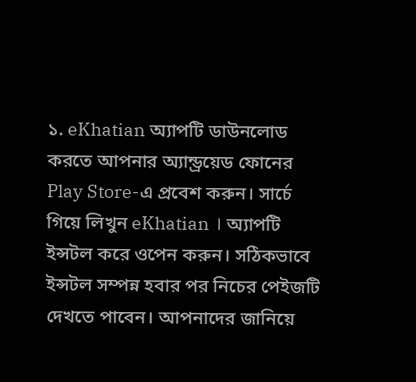১. eKhatian অ্যাপটি ডাউনলোড করতে আপনার অ্যান্ড্রয়েড ফোনের Play Store-এ প্রবেশ করুন। সার্চে গিয়ে লিখুন eKhatian । অ্যাপটি ইন্সটল করে ওপেন করুন। সঠিকভাবে ইন্সটল সম্পন্ন হবার পর নিচের পেইজটি দেখতে পাবেন। আপনাদের জানিয়ে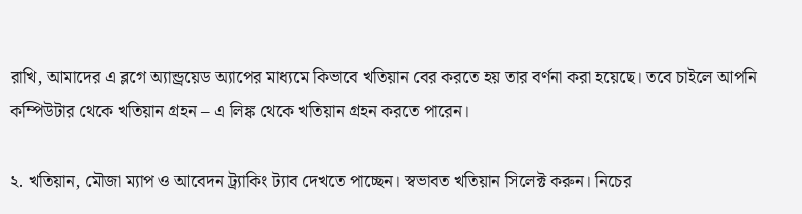রাখি, আমাদের এ ব্লগে অ্যান্ড্রয়েড অ্যাপের মাধ্যমে কিভাবে খতিয়ান বের করতে হয় তার বর্ণনা করা হয়েছে। তবে চাইলে আপনি কম্পিউটার থেকে খতিয়ান গ্রহন – এ লিঙ্ক থেকে খতিয়ান গ্রহন করতে পারেন।

২. খতিয়ান, মৌজা ম্যাপ ও আবেদন ট্র্যাকিং ট্যাব দেখতে পাচ্ছেন। স্বভাবত খতিয়ান সিলেক্ট করুন। নিচের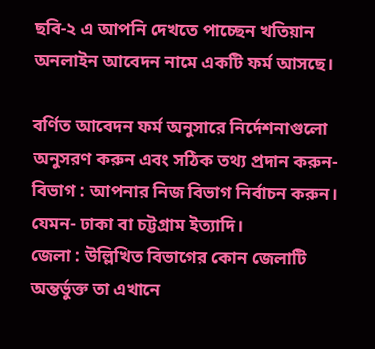ছবি-২ এ আপনি দেখতে পাচ্ছেন খতিয়ান অনলাইন আবেদন নামে একটি ফর্ম আসছে।

বর্ণিত আবেদন ফর্ম অনুসারে নির্দেশনাগুলো অনুসরণ করুন এবং সঠিক তথ্য প্রদান করুন-
বিভাগ : আপনার নিজ বিভাগ নির্বাচন করুন। যেমন- ঢাকা বা চট্টগ্রাম ইত্যাদি।
জেলা : উল্লিখিত বিভাগের কোন জেলাটি অন্তর্ভুক্ত তা এখানে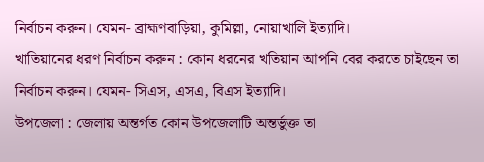নির্বাচন করুন। যেমন- ব্রাহ্মণবাড়িয়া, কুমিল্লা, নোয়াখালি ইত্যাদি।
খাতিয়ানের ধরণ নির্বাচন করুন : কোন ধরনের খতিয়ান আপনি বের করতে চাইছেন তা নির্বাচন করুন। যেমন- সিএস, এসএ, বিএস ইত্যাদি।
উপজেলা : জেলায় অন্তর্গত কোন উপজেলাটি অন্তর্ভুক্ত তা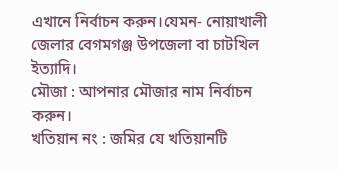এখানে নির্বাচন করুন।যেমন- নোয়াখালী জেলার বেগমগঞ্জ উপজেলা বা চাটখিল ইত্যাদি।
মৌজা : আপনার মৌজার নাম নির্বাচন করুন।
খতিয়ান নং : জমির যে খতিয়ানটি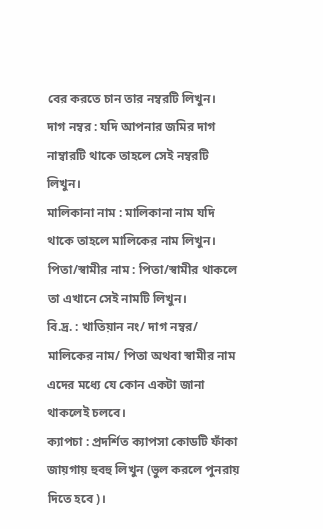বের করতে চান তার নম্বরটি লিখুন।
দাগ নম্বর : যদি আপনার জমির দাগ নাম্বারটি থাকে তাহলে সেই নম্বরটি লিখুন।
মালিকানা নাম : মালিকানা নাম যদি থাকে তাহলে মালিকের নাম লিখুন।
পিতা/স্বামীর নাম : পিতা/স্বামীর থাকলে তা এখানে সেই নামটি লিখুন।
বি.দ্র. : খাতিয়ান নং/ দাগ নম্বর/ মালিকের নাম/ পিতা অথবা স্বামীর নাম এদের মধ্যে যে কোন একটা জানা থাকলেই চলবে।
ক্যাপচা : প্রদর্শিত ক্যাপসা কোডটি ফাঁকা জায়গায় হুবহু লিখুন (ভুল করলে পুনরায় দিতে হবে)।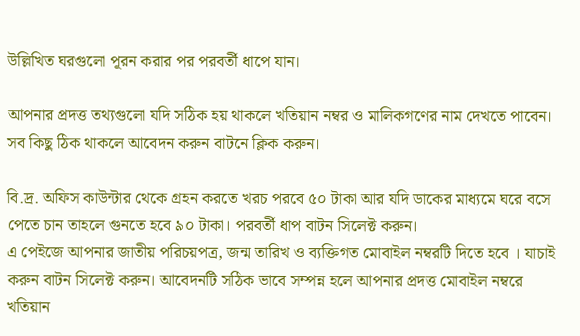উল্লিখিত ঘরগুলো পূরন করার পর পরবর্তী ধাপে যান।

আপনার প্রদত্ত তথ্যগুলো যদি সঠিক হয় থাকলে খতিয়ান নম্বর ও মালিকগণের নাম দেখতে পাবেন। সব কিছু ঠিক থাকলে আবেদন করুন বাটনে ক্লিক করুন।

বি.দ্র. অফিস কাউন্টার থেকে গ্রহন করতে খরচ পরবে ৫০ টাকা আর যদি ডাকের মাধ্যমে ঘরে বসে পেতে চান তাহলে গুনতে হবে ৯০ টাকা। পরবর্তী ধাপ বাটন সিলেক্ট করুন।
এ পেইজে আপনার জাতীয় পরিচয়পত্র, জন্ম তারিখ ও ব্যক্তিগত মোবাইল নম্বরটি দিতে হবে । যাচাই করুন বাটন সিলেক্ট করুন। আবেদনটি সঠিক ভাবে সম্পন্ন হলে আপনার প্রদত্ত মোবাইল নম্বরে খতিয়ান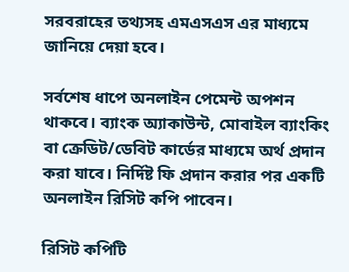সরবরাহের তথ্যসহ এমএসএস এর মাধ্যমে জানিয়ে দেয়া হবে।

সর্বশেষ ধাপে অনলাইন পেমেন্ট অপশন থাকবে। ব্যাংক অ্যাকাউন্ট, মোবাইল ব্যাংকিং বা ক্রেডিট/ডেবিট কার্ডের মাধ্যমে অর্থ প্রদান করা যাবে। নির্দিষ্ট ফি প্রদান করার পর একটি অনলাইন রিসিট কপি পাবেন।

রিসিট কপিটি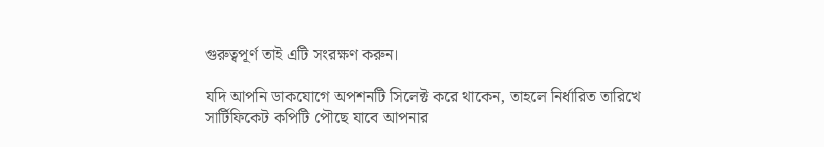গুরুত্বপূর্ণ তাই এটি সংরক্ষণ করুন।

যদি আপনি ডাকযোগে অপশনটি সিলেক্ট করে থাকেন, তাহলে নির্ধারিত তারিখে সার্টিফিকেট কপিটি পৌছে যাবে আপনার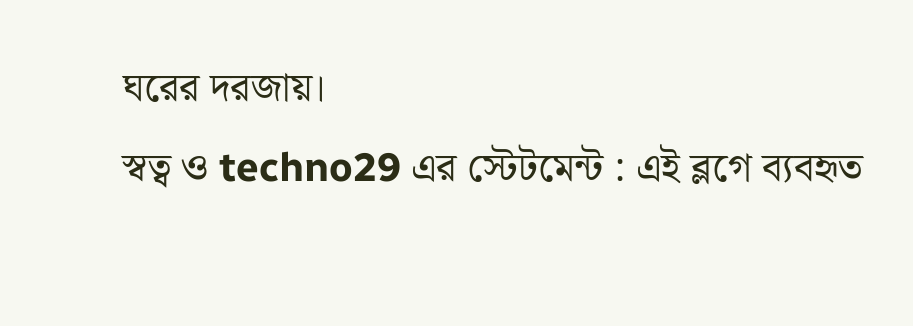ঘরের দরজায়।
স্বত্ব ও techno29 এর স্টেটমেন্ট : এই ব্লগে ব্যবহৃত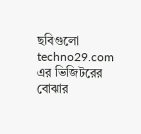ছবিগুলো techno29.com এর ভিজিটরের বোঝার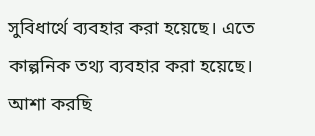সুবিধার্থে ব্যবহার করা হয়েছে। এতে কাল্পনিক তথ্য ব্যবহার করা হয়েছে। আশা করছি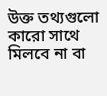উক্ত তথ্যগুলো কারো সাথে মিলবে না বা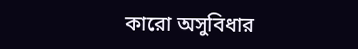কারো অসুবিধার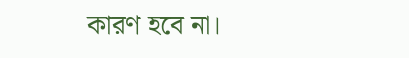কারণ হবে না।